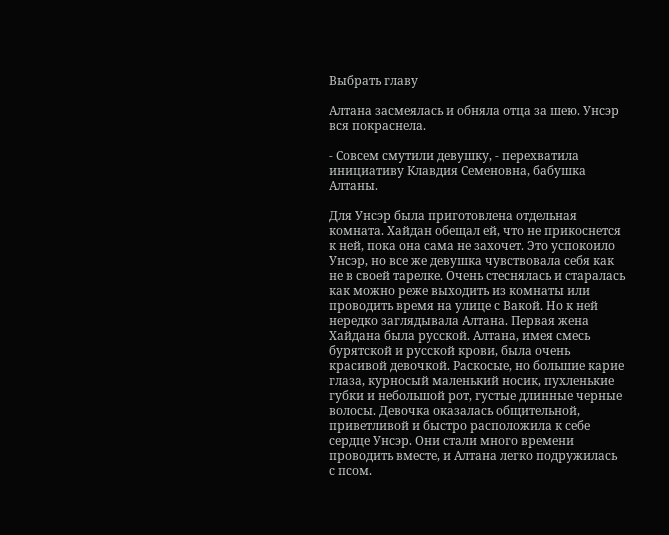Выбрать главу

Алтана засмеялась и обняла отца за шею. Унсэр вся покраснела.

- Совсем смутили девушку, - перехватила инициативу Клавдия Семеновна, бабушка Алтаны.

Для Унсэр была приготовлена отдельная комната. Хайдан обещал ей, что не прикоснется к ней, пока она сама не захочет. Это успокоило Унсэр, но все же девушка чувствовала себя как не в своей тарелке. Очень стеснялась и старалась как можно реже выходить из комнаты или проводить время на улице с Вакой. Но к ней нередко заглядывала Алтана. Первая жена Хайдана была русской. Алтана, имея смесь бурятской и русской крови, была очень красивой девочкой. Раскосые, но большие карие глаза, курносый маленький носик, пухленькие губки и небольшой рот, густые длинные черные волосы. Девочка оказалась общительной, приветливой и быстро расположила к себе сердце Унсэр. Они стали много времени проводить вместе, и Алтана легко подружилась с псом.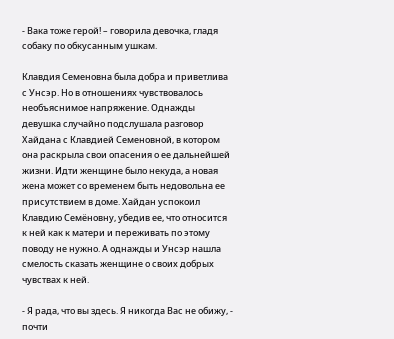- Вака тоже герой! – говорила девочка, гладя собаку по обкусанным ушкам.

Клавдия Семеновна была добра и приветлива с Унсэр. Но в отношениях чувствовалось необъяснимое напряжение. Однажды девушка случайно подслушала разговор Хайдана с Клавдией Семеновной, в котором она раскрыла свои опасения о ее дальнейшей жизни. Идти женщине было некуда, а новая жена может со временем быть недовольна ее присутствием в доме. Хайдан успокоил Клавдию Семёновну, убедив ее, что относится к ней как к матери и переживать по этому поводу не нужно. А однажды и Унсэр нашла смелость сказать женщине о своих добрых чувствах к ней.

- Я рада, что вы здесь. Я никогда Вас не обижу, - почти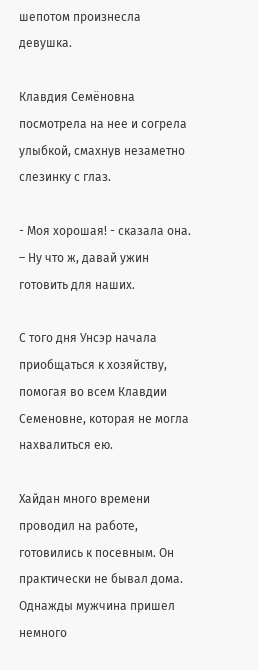шепотом произнесла девушка.

Клавдия Семёновна посмотрела на нее и согрела улыбкой, смахнув незаметно слезинку с глаз.

- Моя хорошая! - сказала она. – Ну что ж, давай ужин готовить для наших.

С того дня Унсэр начала приобщаться к хозяйству, помогая во всем Клавдии Семеновне, которая не могла нахвалиться ею.

Хайдан много времени проводил на работе, готовились к посевным. Он практически не бывал дома. Однажды мужчина пришел немного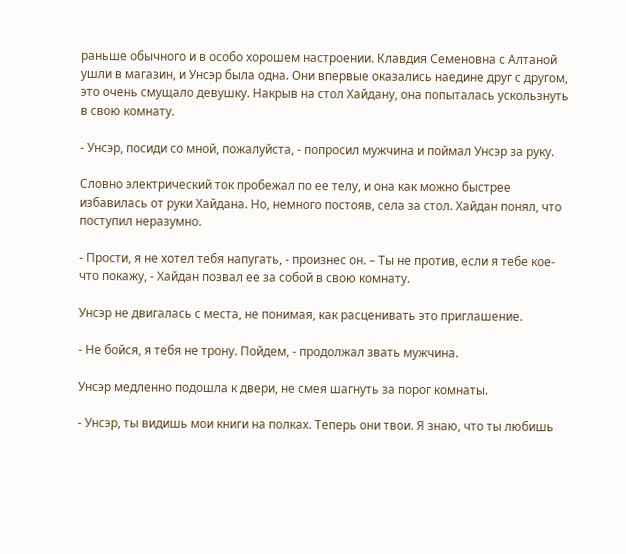раньше обычного и в особо хорошем настроении. Клавдия Семеновна с Алтаной ушли в магазин, и Унсэр была одна. Они впервые оказались наедине друг с другом, это очень смущало девушку. Накрыв на стол Хайдану, она попыталась ускользнуть в свою комнату.

- Унсэр, посиди со мной, пожалуйста, - попросил мужчина и поймал Унсэр за руку.

Словно электрический ток пробежал по ее телу, и она как можно быстрее избавилась от руки Хайдана. Но, немного постояв, села за стол. Хайдан понял, что поступил неразумно.

- Прости, я не хотел тебя напугать, - произнес он. – Ты не против, если я тебе кое-что покажу, - Хайдан позвал ее за собой в свою комнату.

Унсэр не двигалась с места, не понимая, как расценивать это приглашение.

- Не бойся, я тебя не трону. Пойдем, - продолжал звать мужчина.

Унсэр медленно подошла к двери, не смея шагнуть за порог комнаты.

- Унсэр, ты видишь мои книги на полках. Теперь они твои. Я знаю, что ты любишь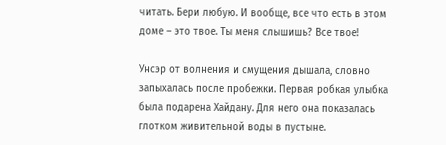читать. Бери любую. И вообще, все что есть в этом доме – это твое. Ты меня слышишь? Все твое!

Унсэр от волнения и смущения дышала, словно запыхалась после пробежки. Первая робкая улыбка была подарена Хайдану. Для него она показалась глотком живительной воды в пустыне.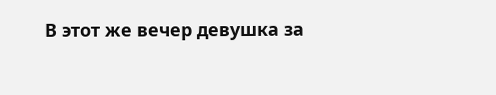В этот же вечер девушка за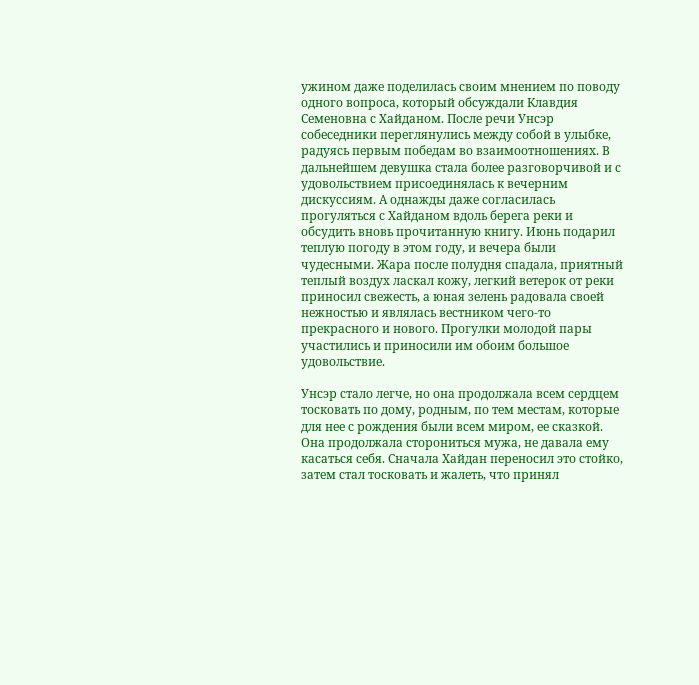ужином даже поделилась своим мнением по поводу одного вопроса, который обсуждали Клавдия Семеновна с Хайданом. После речи Унсэр собеседники переглянулись между собой в улыбке, радуясь первым победам во взаимоотношениях. В дальнейшем девушка стала более разговорчивой и с удовольствием присоединялась к вечерним дискуссиям. А однажды даже согласилась прогуляться с Хайданом вдоль берега реки и обсудить вновь прочитанную книгу. Июнь подарил теплую погоду в этом году, и вечера были чудесными. Жара после полудня спадала, приятный теплый воздух ласкал кожу, легкий ветерок от реки приносил свежесть, а юная зелень радовала своей нежностью и являлась вестником чего-то прекрасного и нового. Прогулки молодой пары участились и приносили им обоим большое удовольствие.

Унсэр стало легче, но она продолжала всем сердцем тосковать по дому, родным, по тем местам, которые для нее с рождения были всем миром, ее сказкой. Она продолжала сторониться мужа, не давала ему касаться себя. Сначала Хайдан переносил это стойко, затем стал тосковать и жалеть, что принял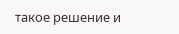такое решение и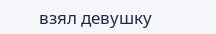взял девушку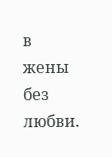в жены без любви.